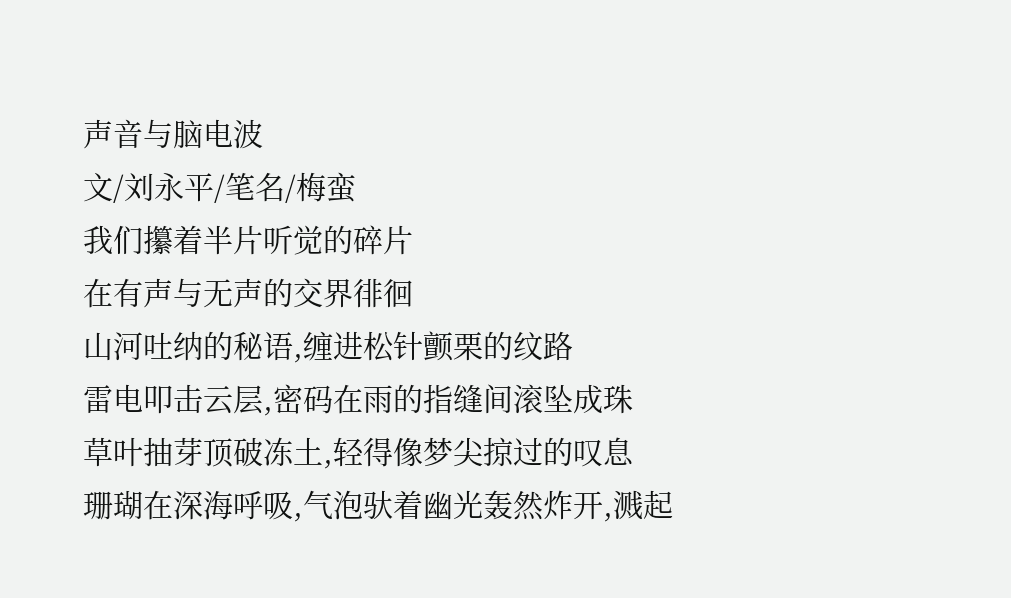声音与脑电波
文/刘永平/笔名/梅蛮
我们攥着半片听觉的碎片
在有声与无声的交界徘徊
山河吐纳的秘语,缠进松针颤栗的纹路
雷电叩击云层,密码在雨的指缝间滚坠成珠
草叶抽芽顶破冻土,轻得像梦尖掠过的叹息
珊瑚在深海呼吸,气泡驮着幽光轰然炸开,溅起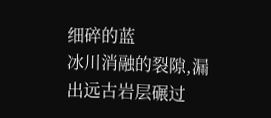细碎的蓝
冰川消融的裂隙,漏出远古岩层碾过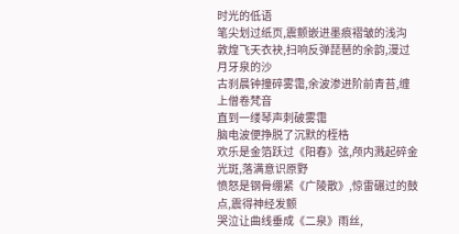时光的低语
笔尖划过纸页,震颤嵌进墨痕褶皱的浅沟
敦煌飞天衣袂,扫响反弹琵琶的余韵,漫过月牙泉的沙
古刹晨钟撞碎雾霭,余波渗进阶前青苔,缠上僧卷梵音
直到一缕琴声刺破雾霭
脑电波便挣脱了沉默的桎梏
欢乐是金箔跃过《阳春》弦,颅内溅起碎金光斑,落满意识原野
愤怒是钢骨绷紧《广陵散》,惊雷碾过的鼓点,震得神经发颤
哭泣让曲线垂成《二泉》雨丝,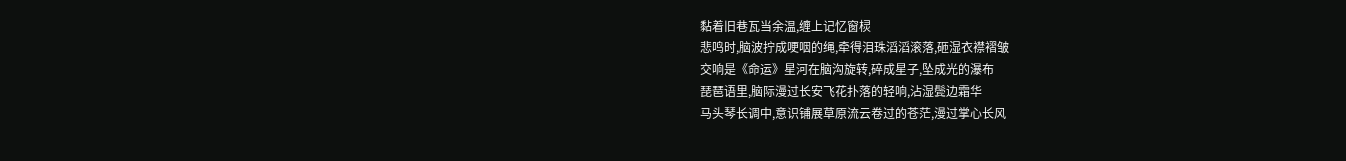黏着旧巷瓦当余温,缠上记忆窗棂
悲鸣时,脑波拧成哽咽的绳,牵得泪珠滔滔滚落,砸湿衣襟褶皱
交响是《命运》星河在脑沟旋转,碎成星子,坠成光的瀑布
琵琶语里,脑际漫过长安飞花扑落的轻响,沾湿鬓边霜华
马头琴长调中,意识铺展草原流云卷过的苍茫,漫过掌心长风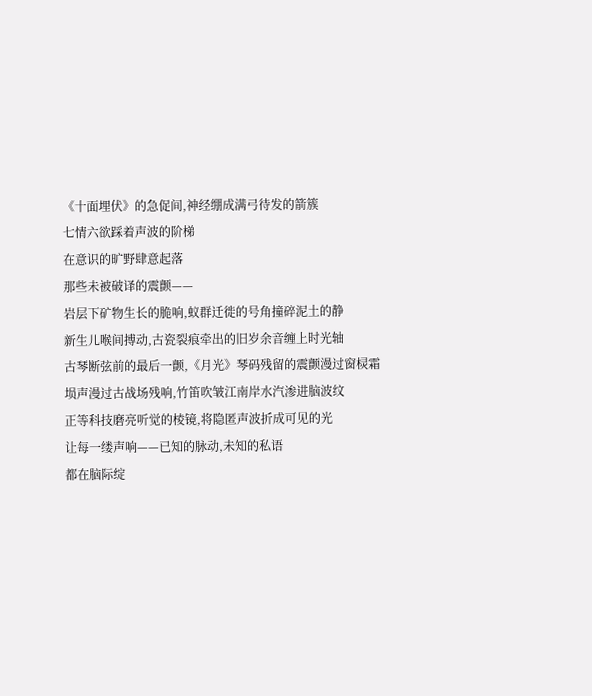《十面埋伏》的急促间,神经绷成满弓待发的箭簇
七情六欲踩着声波的阶梯
在意识的旷野肆意起落
那些未被破译的震颤——
岩层下矿物生长的脆响,蚁群迁徙的号角撞碎泥土的静
新生儿喉间搏动,古瓷裂痕牵出的旧岁余音缠上时光轴
古琴断弦前的最后一颤,《月光》琴码残留的震颤漫过窗棂霜
埙声漫过古战场残响,竹笛吹皱江南岸水汽渗进脑波纹
正等科技磨亮听觉的棱镜,将隐匿声波折成可见的光
让每一缕声响——已知的脉动,未知的私语
都在脑际绽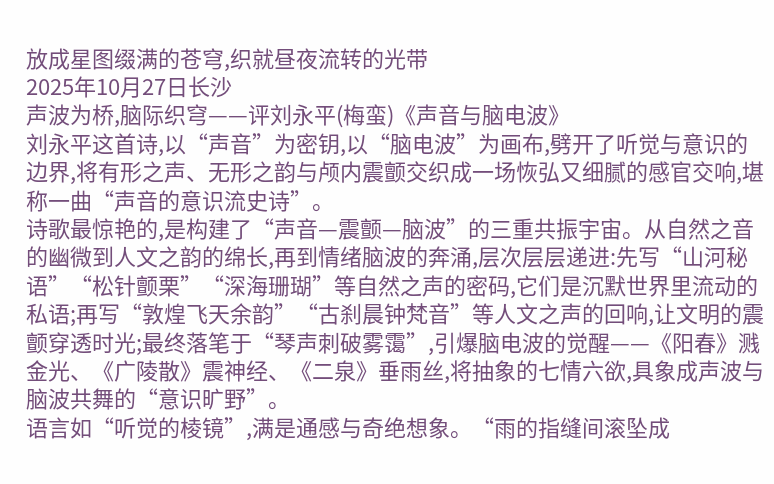放成星图缀满的苍穹,织就昼夜流转的光带
2025年10月27日长沙
声波为桥,脑际织穹——评刘永平(梅蛮)《声音与脑电波》
刘永平这首诗,以“声音”为密钥,以“脑电波”为画布,劈开了听觉与意识的边界,将有形之声、无形之韵与颅内震颤交织成一场恢弘又细腻的感官交响,堪称一曲“声音的意识流史诗”。
诗歌最惊艳的,是构建了“声音—震颤—脑波”的三重共振宇宙。从自然之音的幽微到人文之韵的绵长,再到情绪脑波的奔涌,层次层层递进:先写“山河秘语”“松针颤栗”“深海珊瑚”等自然之声的密码,它们是沉默世界里流动的私语;再写“敦煌飞天余韵”“古刹晨钟梵音”等人文之声的回响,让文明的震颤穿透时光;最终落笔于“琴声刺破雾霭”,引爆脑电波的觉醒——《阳春》溅金光、《广陵散》震神经、《二泉》垂雨丝,将抽象的七情六欲,具象成声波与脑波共舞的“意识旷野”。
语言如“听觉的棱镜”,满是通感与奇绝想象。“雨的指缝间滚坠成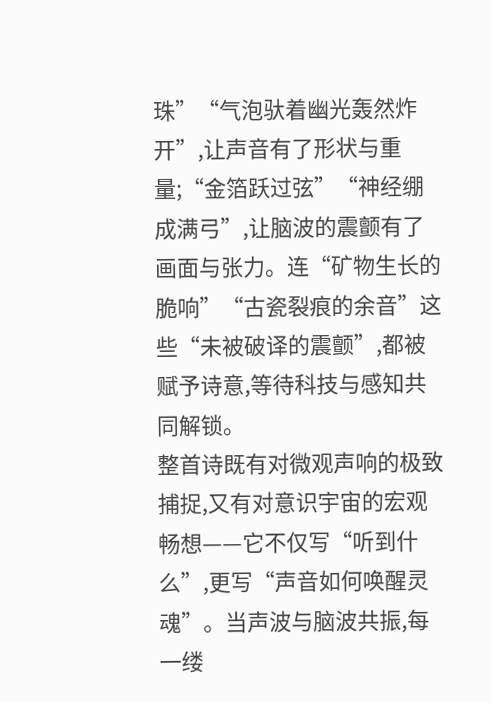珠”“气泡驮着幽光轰然炸开”,让声音有了形状与重量;“金箔跃过弦”“神经绷成满弓”,让脑波的震颤有了画面与张力。连“矿物生长的脆响”“古瓷裂痕的余音”这些“未被破译的震颤”,都被赋予诗意,等待科技与感知共同解锁。
整首诗既有对微观声响的极致捕捉,又有对意识宇宙的宏观畅想——它不仅写“听到什么”,更写“声音如何唤醒灵魂”。当声波与脑波共振,每一缕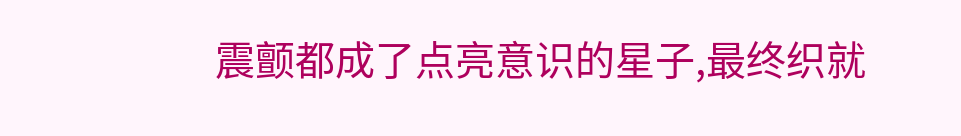震颤都成了点亮意识的星子,最终织就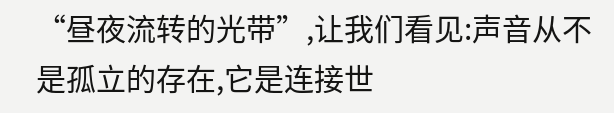“昼夜流转的光带”,让我们看见:声音从不是孤立的存在,它是连接世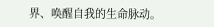界、唤醒自我的生命脉动。